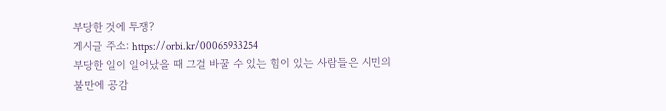부당한 것에 투쟁?
게시글 주소: https://orbi.kr/00065933254
부당한 일이 일어났을 때 그걸 바꿀 수 있는 힘이 있는 사람들은 시민의 불만에 공감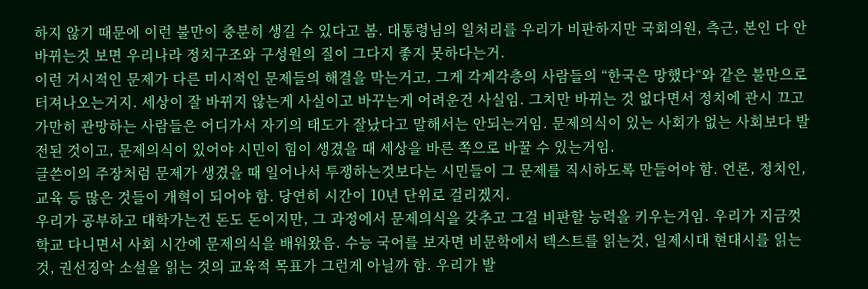하지 않기 때문에 이런 불만이 충분히 생길 수 있다고 봄. 대통령님의 일처리를 우리가 비판하지만 국회의원, 측근, 본인 다 안바뀌는것 보면 우리나라 정치구조와 구성원의 질이 그다지 좋지 못하다는거.
이런 거시적인 문제가 다른 미시적인 문제들의 해결을 막는거고, 그게 각계각층의 사람들의 “한국은 망했다“와 같은 불만으로 터져나오는거지. 세상이 잘 바뀌지 않는게 사실이고 바꾸는게 어려운건 사실임. 그치만 바뀌는 것 없다면서 정치에 관시 끄고 가만히 관망하는 사람들은 어디가서 자기의 태도가 잘났다고 말해서는 안되는거임. 문제의식이 있는 사회가 없는 사회보다 발전된 것이고, 문제의식이 있어야 시민이 힘이 생겼을 때 세상을 바른 쪽으로 바꿀 수 있는거임.
글쓴이의 주장처럼 문제가 생겼을 때 일어나서 투쟁하는것보다는 시민들이 그 문제를 직시하도록 만들어야 함. 언론, 정치인, 교육 등 많은 것들이 개혁이 되어야 함. 당연히 시간이 10년 단위로 걸리겠지.
우리가 공부하고 대학가는건 돈도 돈이지만, 그 과정에서 문제의식을 갖추고 그걸 비판할 능력을 키우는거임. 우리가 지금껏 학교 다니면서 사회 시간에 문제의식을 배워왔음. 수능 국어를 보자면 비문학에서 텍스트를 읽는것, 일제시대 현대시를 읽는 것, 권선징악 소설을 읽는 것의 교육적 목표가 그런게 아닐까 함. 우리가 발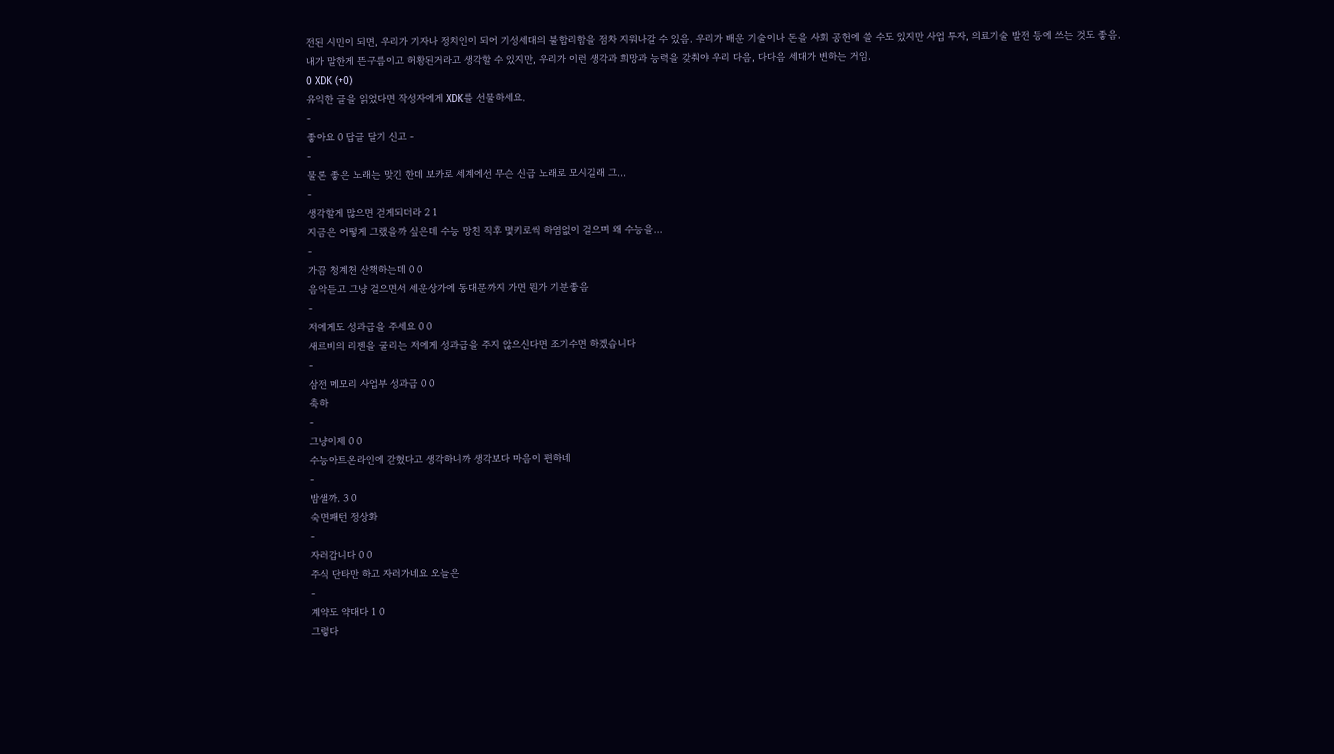전된 시민이 되면, 우리가 기자나 정치인이 되어 기성세대의 불합리함을 점차 지워나갈 수 있음. 우리가 배운 기술이나 돈을 사회 공헌에 쓸 수도 있지만 사업 투자, 의료기술 발전 등에 쓰는 것도 좋음.
내가 말한게 뜬구름이고 허황된거라고 생각할 수 있지만, 우리가 이런 생각과 희망과 능력을 갖춰야 우리 다음, 다다음 세대가 변하는 거임.
0 XDK (+0)
유익한 글을 읽었다면 작성자에게 XDK를 선물하세요.
-
좋아요 0 답글 달기 신고 -
-
물론 좋은 노래는 맞긴 한데 보카로 세계에선 무슨 신급 노래로 모시길래 그...
-
생각할게 많으면 걷게되더라 2 1
지금은 어떻게 그랬을까 싶은데 수능 망친 직후 몇키로씩 하염없이 걸으며 왜 수능을...
-
가끔 청계천 산책하는데 0 0
음악듣고 그냥 걸으면서 세운상가에 동대문까지 가면 뭔가 기분좋음
-
저에게도 성과급을 주세요 0 0
새르비의 리젠을 굴리는 저에게 성과급을 주지 않으신다면 조기수면 하겠습니다
-
삼전 메모리 사업부 성과급 0 0
축하
-
그냥이제 0 0
수능아트온라인에 갇혔다고 생각하니까 생각보다 마음이 편하네
-
밤샐까. 3 0
숙면패턴 정상화
-
자러갑니다 0 0
주식 단타만 하고 자러가네요 오늘은
-
계약도 약대다 1 0
그렇다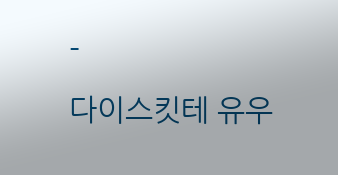-
다이스킷테 유우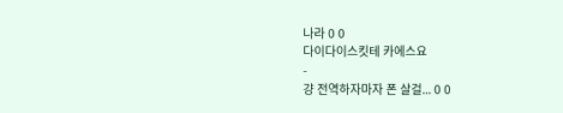나라 0 0
다이다이스킷테 카에스요
-
걍 전역하자마자 폰 살걸... 0 0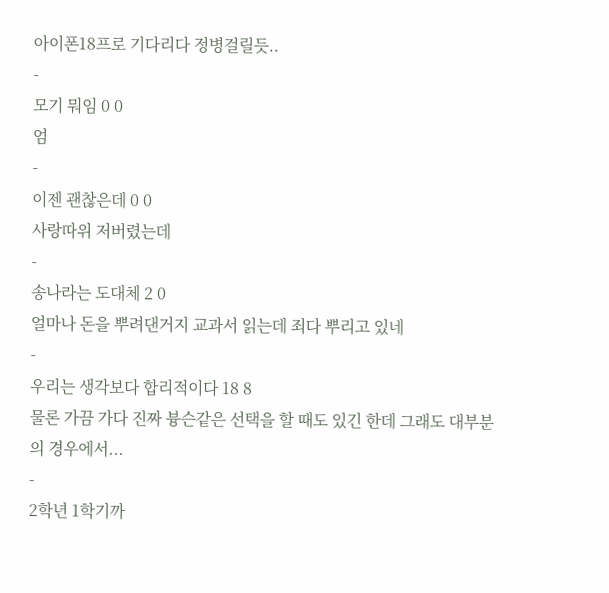아이폰18프로 기다리다 정병걸릴듯..
-
모기 뭐임 0 0
엄
-
이젠 괜찮은데 0 0
사랑따위 저버렸는데
-
송나라는 도대체 2 0
얼마나 돈을 뿌려댄거지 교과서 읽는데 죄다 뿌리고 있네
-
우리는 생각보다 합리적이다 18 8
물론 가끔 가다 진짜 븅슨같은 선택을 할 때도 있긴 한데 그래도 대부분의 경우에서...
-
2학년 1학기까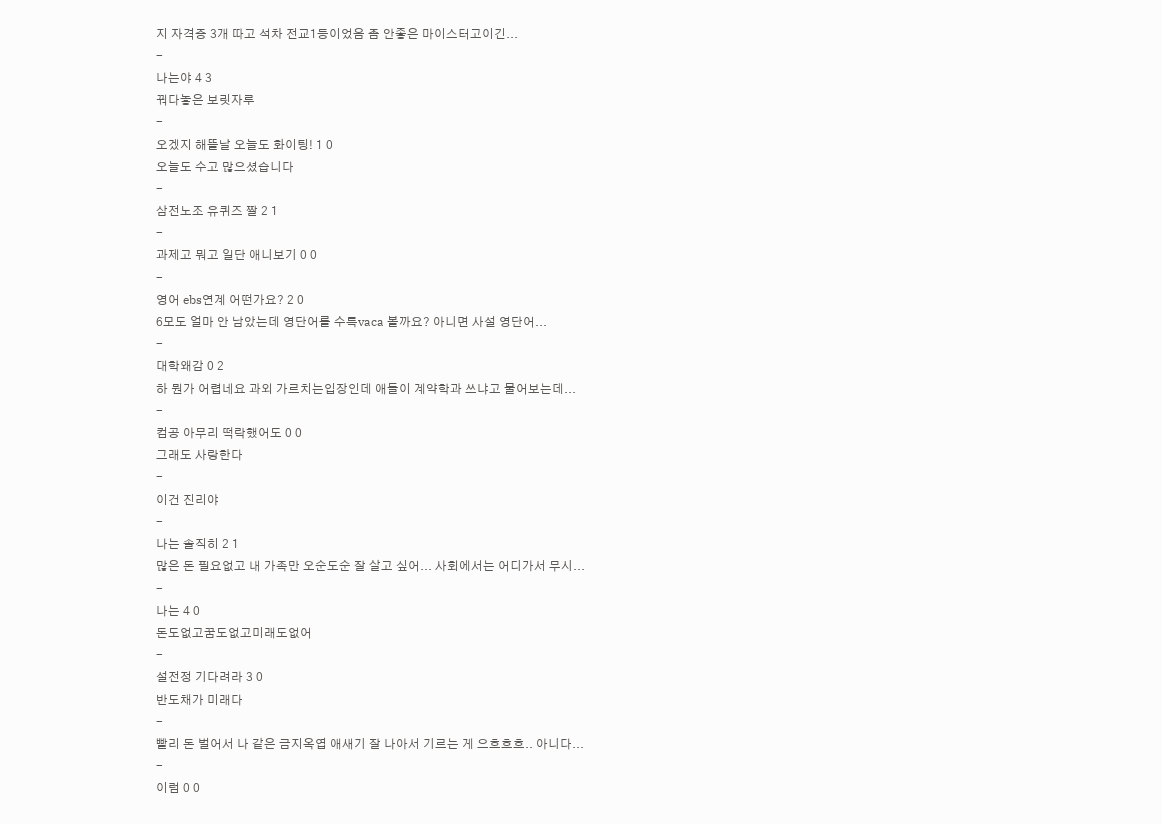지 자격증 3개 따고 석차 전교1등이었음 좀 안좋은 마이스터고이긴...
-
나는야 4 3
꿔다놓은 보릿자루
-
오겠지 해뜰날 오늘도 화이팅! 1 0
오늘도 수고 많으셨습니다
-
삼전노조 유퀴즈 짤 2 1
-
과제고 뭐고 일단 애니보기 0 0
-
영어 ebs연계 어떤가요? 2 0
6모도 얼마 안 남았는데 영단어를 수특vaca 볼까요? 아니면 사설 영단어...
-
대학왜감 0 2
하 뭔가 어렵네요 과외 가르치는입장인데 애들이 계약학과 쓰냐고 물어보는데...
-
컴공 아무리 떡락했어도 0 0
그래도 사랑한다
-
이건 진리야
-
나는 솔직히 2 1
많은 돈 필요없고 내 가족만 오순도순 잘 살고 싶어... 사회에서는 어디가서 무시...
-
나는 4 0
돈도없고꿈도없고미래도없어
-
설전정 기다려라 3 0
반도채가 미래다
-
빨리 돈 벌어서 나 같은 금지옥엽 애새기 잘 나아서 기르는 게 으흐흐흐.. 아니다...
-
이럼 0 0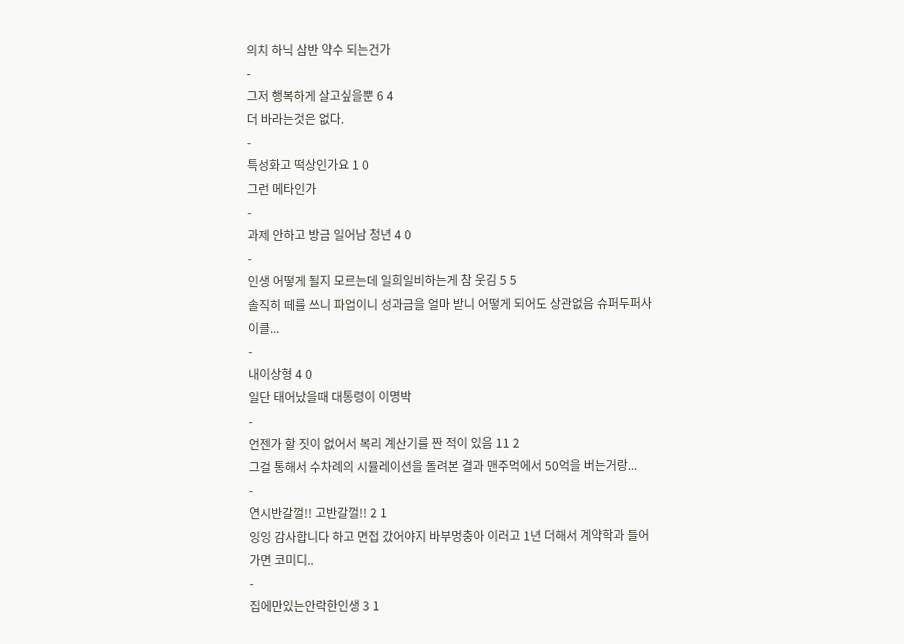의치 하닉 삼반 약수 되는건가
-
그저 행복하게 살고싶을뿐 6 4
더 바라는것은 없다.
-
특성화고 떡상인가요 1 0
그런 메타인가
-
과제 안하고 방금 일어남 청년 4 0
-
인생 어떻게 될지 모르는데 일희일비하는게 참 웃김 5 5
솔직히 떼를 쓰니 파업이니 성과금을 얼마 받니 어떻게 되어도 상관없음 슈퍼두퍼사이클...
-
내이상형 4 0
일단 태어났을때 대통령이 이명박
-
언젠가 할 짓이 없어서 복리 계산기를 짠 적이 있음 11 2
그걸 통해서 수차례의 시뮬레이션을 돌려본 결과 맨주먹에서 50억을 버는거랑...
-
연시반갈껄!! 고반갈껄!! 2 1
잉잉 감사합니다 하고 면접 갔어야지 바부멍충아 이러고 1년 더해서 계약학과 들어가면 코미디..
-
집에만있는안락한인생 3 1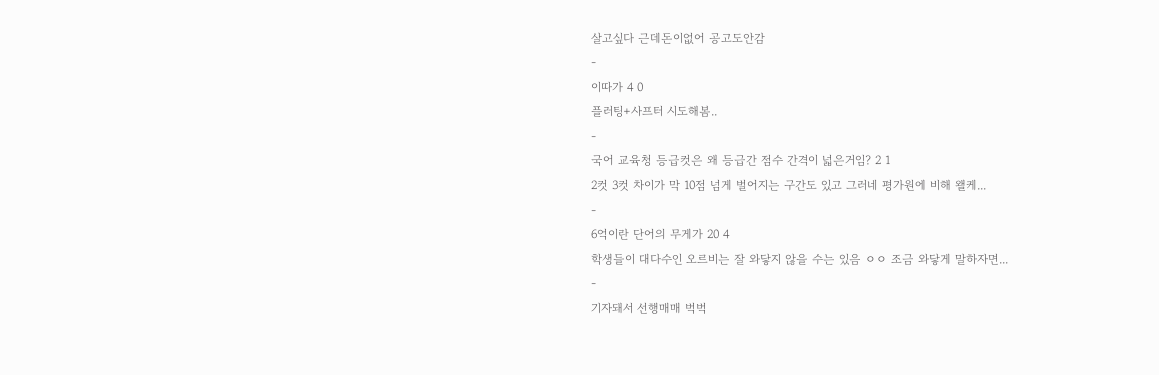살고싶다 근데돈이없어 공고도안감
-
이따가 4 0
플러팅+사프터 시도해봄..
-
국어 교육청 등급컷은 왜 등급간 점수 간격이 넓은거임? 2 1
2컷 3컷 차이가 막 10점 넘게 벌어지는 구간도 있고 그러네 평가원에 비해 왤케...
-
6억이란 단어의 무게가 20 4
학생들이 대다수인 오르비는 잘 와닿지 않을 수는 있음 ㅇㅇ 조금 와닿게 말하자면...
-
기자돼서 선행매매 벅벅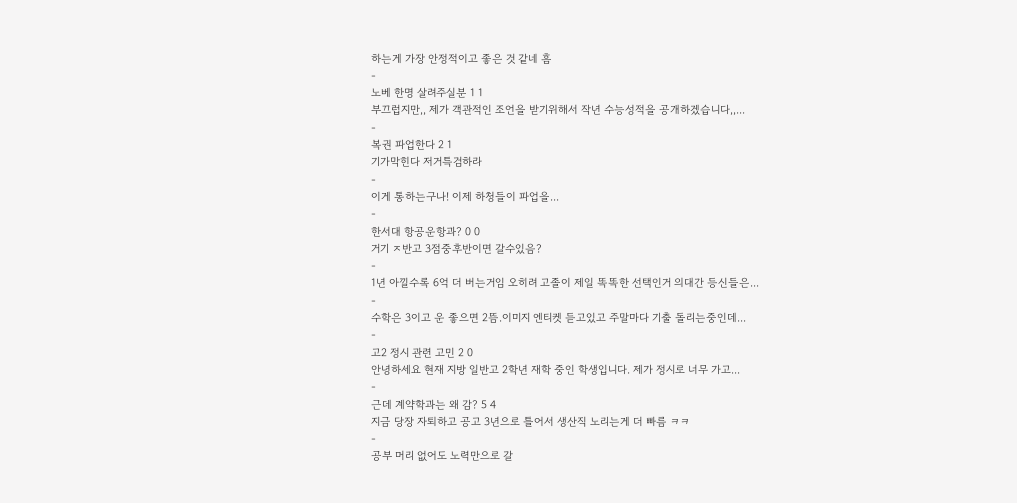하는게 가장 안정적이고 좋은 것 같네 흠
-
노베 한명 살려주실분 1 1
부끄럽지만,, 제가 객관적인 조언을 받기위해서 작년 수능성적을 공개하겠습니다,,...
-
복권 파업한다 2 1
기가막힌다 저거특검하라
-
이게 통하는구나! 이제 하청들이 파업을...
-
한서대 항공운항과? 0 0
거기 ㅈ반고 3점중후반이면 갈수있음?
-
1년 아낄수록 6억 더 버는거임 오히려 고졸이 제일 똑똑한 선택인거 의대간 등신들은...
-
수학은 3이고 운 좋으면 2뜸.이미지 엔티켓 듣고있고 주말마다 기출 돌리는중인데...
-
고2 정시 관련 고민 2 0
안녕하세요 현재 지방 일반고 2학년 재학 중인 학생입니다. 제가 정시로 너무 가고...
-
근데 계약학과는 왜 감? 5 4
지금 당장 자퇴하고 공고 3년으로 틀어서 생산직 노리는게 더 빠름 ㅋㅋ
-
공부 머리 없어도 노력만으로 갈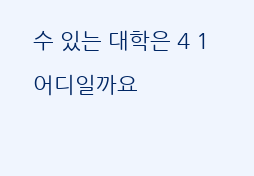수 있는 대학은 4 1
어디일까요